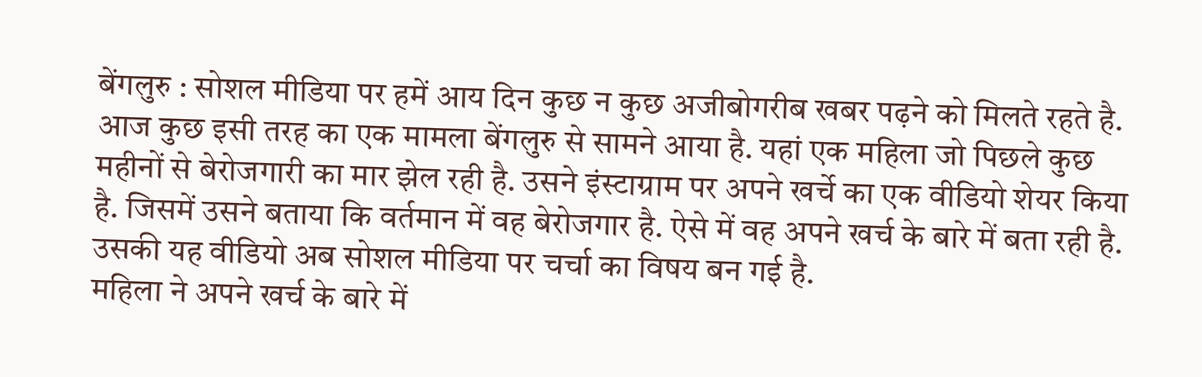बेंगलुरु : सोशल मीडिया पर हमें आय दिन कुछ न कुछ अजीबोगरीब खबर पढ़ने को मिलते रहते है. आज कुछ इसी तरह का एक मामला बेंगलुरु से सामने आया है. यहां एक महिला जो पिछले कुछ महीनों से बेरोजगारी का मार झेल रही है. उसने इंस्टाग्राम पर अपने खर्चे का एक वीडियो शेयर किया है. जिसमें उसने बताया कि वर्तमान में वह बेरोजगार है. ऐसे में वह अपने खर्च के बारे में बता रही है. उसकी यह वीडियो अब सोशल मीडिया पर चर्चा का विषय बन गई है.
महिला ने अपने खर्च के बारे में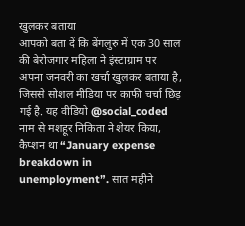खुलकर बताया
आपको बता दें कि बेंगलुरु में एक 30 साल की बेरोजगार महिला ने इंस्टाग्राम पर अपना जनवरी का खर्चा खुलकर बताया है, जिससे सोशल मीडिया पर काफी चर्चा छिड़ गई है. यह वीडियो @social_coded नाम से मशहूर निकिता ने शेयर किया, कैप्शन था “January expense breakdown in unemployment”. सात महीने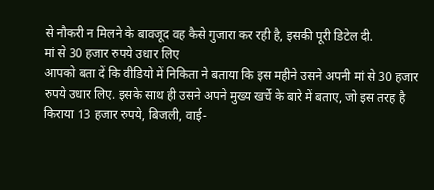से नौकरी न मिलने के बावजूद वह कैसे गुजारा कर रही है, इसकी पूरी डिटेल दी.
मां से 30 हजार रुपये उधार लिए
आपको बता दें कि वीडियो में निकिता ने बताया कि इस महीने उसने अपनी मां से 30 हजार रुपये उधार लिए. इसके साथ ही उसने अपने मुख्य खर्चे के बारे में बताए, जो इस तरह है किराया 13 हजार रुपये, बिजली, वाई-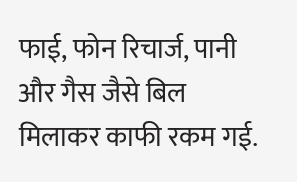फाई, फोन रिचार्ज, पानी और गैस जैसे बिल मिलाकर काफी रकम गई.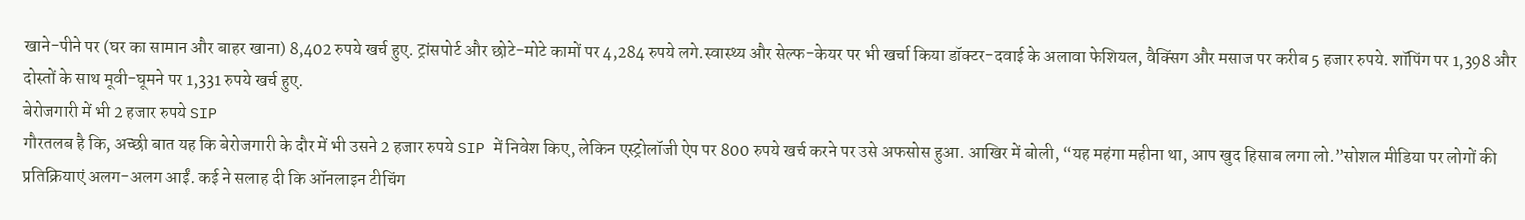खाने-पीने पर (घर का सामान और बाहर खाना) 8,402 रुपये खर्च हुए. ट्रांसपोर्ट और छोटे-मोटे कामों पर 4,284 रुपये लगे.स्वास्थ्य और सेल्फ-केयर पर भी खर्चा किया डॉक्टर-दवाई के अलावा फेशियल, वैक्सिंग और मसाज पर करीब 5 हजार रुपये. शॉपिंग पर 1,398 और दोस्तों के साथ मूवी-घूमने पर 1,331 रुपये खर्च हुए.
बेरोजगारी में भी 2 हजार रुपये SIP
गौरतलब है कि, अच्छी बात यह कि बेरोजगारी के दौर में भी उसने 2 हजार रुपये SIP में निवेश किए, लेकिन एस्ट्रोलॉजी ऐप पर 800 रुपये खर्च करने पर उसे अफसोस हुआ. आखिर में बोली, “यह महंगा महीना था, आप खुद हिसाब लगा लो.”सोशल मीडिया पर लोगों की प्रतिक्रियाएं अलग-अलग आईं. कई ने सलाह दी कि ऑनलाइन टीचिंग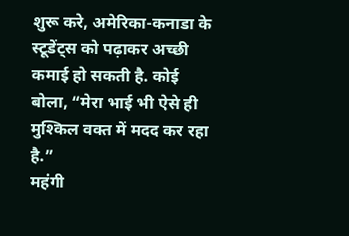शुरू करे, अमेरिका-कनाडा के स्टूडेंट्स को पढ़ाकर अच्छी कमाई हो सकती है. कोई बोला, “मेरा भाई भी ऐसे ही मुश्किल वक्त में मदद कर रहा है.”
महंगी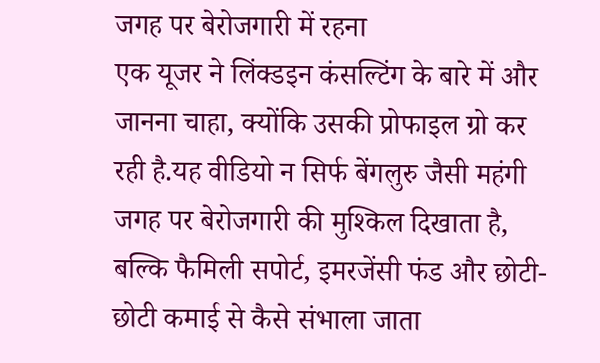जगह पर बेरोजगारी में रहना
एक यूजर ने लिंक्डइन कंसल्टिंग के बारे में और जानना चाहा, क्योंकि उसकी प्रोफाइल ग्रो कर रही है.यह वीडियो न सिर्फ बेंगलुरु जैसी महंगी जगह पर बेरोजगारी की मुश्किल दिखाता है, बल्कि फैमिली सपोर्ट, इमरजेंसी फंड और छोटी-छोटी कमाई से कैसे संभाला जाता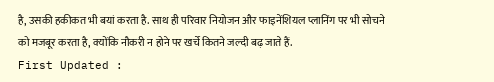है, उसकी हकीकत भी बयां करता है. साथ ही परिवार नियोजन और फाइनेंशियल प्लानिंग पर भी सोचने को मजबूर करता है, क्योंकि नौकरी न होने पर खर्चे कितने जल्दी बढ़ जाते हैं.
First Updated :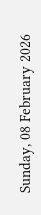Sunday, 08 February 2026